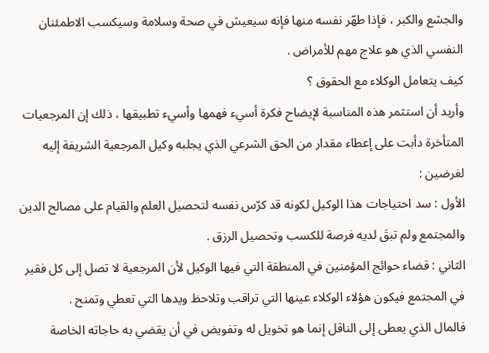والجشع والكبر ، فإذا طهّر نفسه منها فإنه سيعيش في صحة وسلامة وسيكسب الاطمئنان النفسي الذي هو علاج مهم للأمراض .
كيف يتعامل الوكلاء مع الحقوق ؟
وأريد أن استثمر هذه المناسبة لإيضاح فكرة أسيء فهمها وأسيء تطبيقها ، ذلك إن المرجعيات المتأخرة دأبت على إعطاء مقدار من الحق الشرعي الذي يجلبه وكيل المرجعية الشريفة إليه لغرضين :
الأول : سد احتياجات هذا الوكيل لكونه قد كرّس نفسه لتحصيل العلم والقيام على مصالح الدين والمجتمع ولم تبقَ لديه فرصة للكسب وتحصيل الرزق .
الثاني : قضاء حوائج المؤمنين في المنطقة التي فيها الوكيل لأن المرجعية لا تصل إلى كل فقير في المجتمع فيكون هؤلاء الوكلاء عينها التي تراقب وتلاحظ ويدها التي تعطي وتمنح .
فالمال الذي يعطى إلى الناقل إنما هو تخويل له وتفويض في أن يقضي به حاجاته الخاصة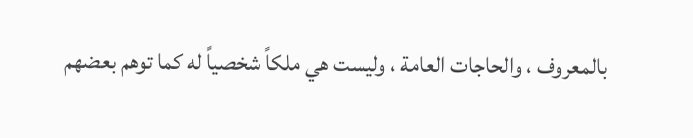بالمعروف ، والحاجات العامة ، وليست هي ملكاً شخصياً له كما توهم بعضهم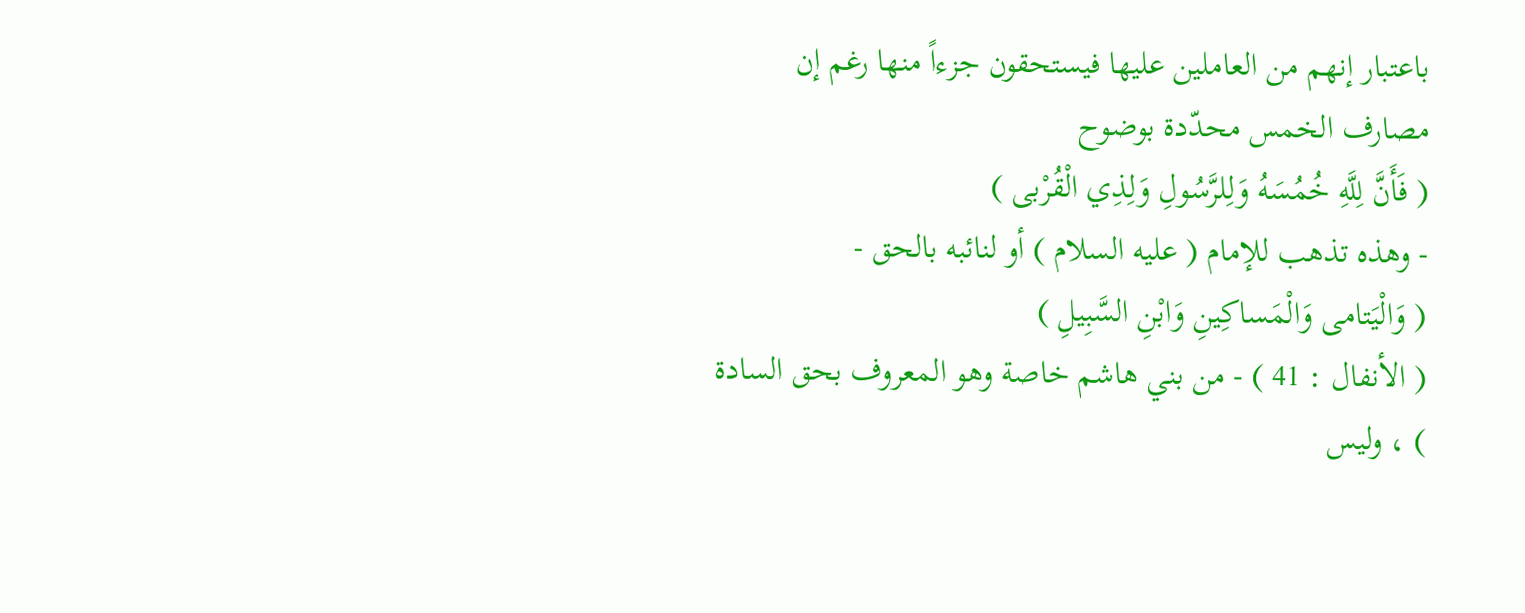باعتبار إنهم من العاملين عليها فيستحقون جزءاً منها رغم إن مصارف الخمس محدّدة بوضوح
( فَأَنَّ لِلَّهِ خُمُسَهُ وَلِلرَّسُولِ وَلِذِي الْقُرْبى )
- وهذه تذهب للإمام ( عليه السلام ) أو لنائبه بالحق -
( وَالْيَتامى وَالْمَساكِينِ وَابْنِ السَّبِيلِ )
( الأنفال : 41 ) - من بني هاشم خاصة وهو المعروف بحق السادة ) ، وليس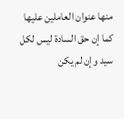منها عنوان العاملين عليها كما إن حق السادة ليس لكل سيد وإن لم يكن